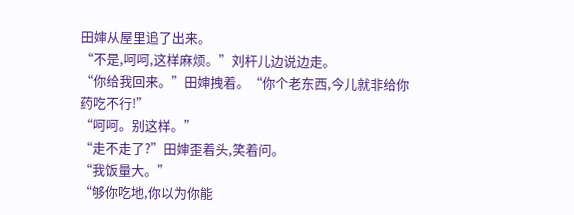田婶从屋里追了出来。
“不是,呵呵,这样麻烦。”刘杆儿边说边走。
“你给我回来。”田婶拽着。“你个老东西,今儿就非给你药吃不行!”
“呵呵。别这样。”
“走不走了?”田婶歪着头,笑着问。
“我饭量大。”
“够你吃地,你以为你能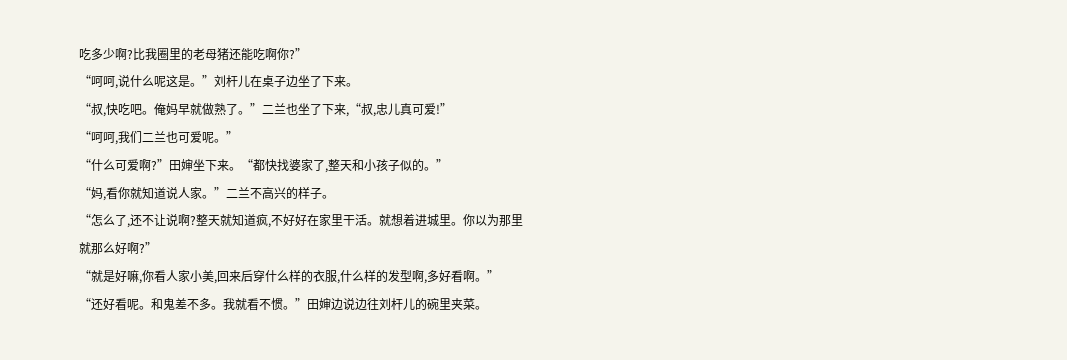吃多少啊?比我圈里的老母猪还能吃啊你?”
“呵呵,说什么呢这是。”刘杆儿在桌子边坐了下来。
“叔,快吃吧。俺妈早就做熟了。”二兰也坐了下来,“叔,忠儿真可爱!”
“呵呵,我们二兰也可爱呢。”
“什么可爱啊?”田婶坐下来。“都快找婆家了,整天和小孩子似的。”
“妈,看你就知道说人家。”二兰不高兴的样子。
“怎么了,还不让说啊?整天就知道疯,不好好在家里干活。就想着进城里。你以为那里就那么好啊?”
“就是好嘛,你看人家小美,回来后穿什么样的衣服,什么样的发型啊,多好看啊。”
“还好看呢。和鬼差不多。我就看不惯。”田婶边说边往刘杆儿的碗里夹菜。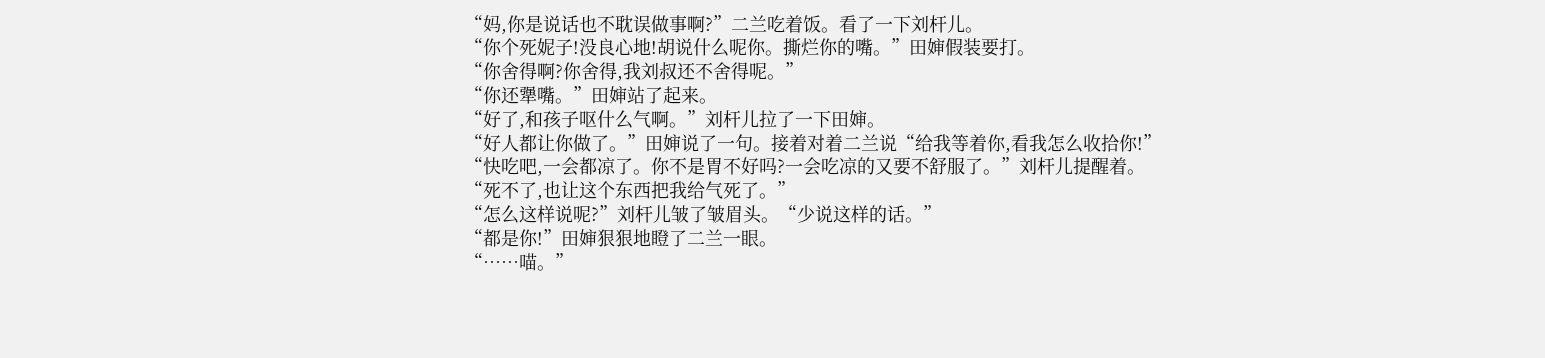“妈,你是说话也不耽误做事啊?”二兰吃着饭。看了一下刘杆儿。
“你个死妮子!没良心地!胡说什么呢你。撕烂你的嘴。”田婶假装要打。
“你舍得啊?你舍得,我刘叔还不舍得呢。”
“你还犟嘴。”田婶站了起来。
“好了,和孩子呕什么气啊。”刘杆儿拉了一下田婶。
“好人都让你做了。”田婶说了一句。接着对着二兰说“给我等着你,看我怎么收拾你!”
“快吃吧,一会都凉了。你不是胃不好吗?一会吃凉的又要不舒服了。”刘杆儿提醒着。
“死不了,也让这个东西把我给气死了。”
“怎么这样说呢?”刘杆儿皱了皱眉头。“少说这样的话。”
“都是你!”田婶狠狠地瞪了二兰一眼。
“……喵。”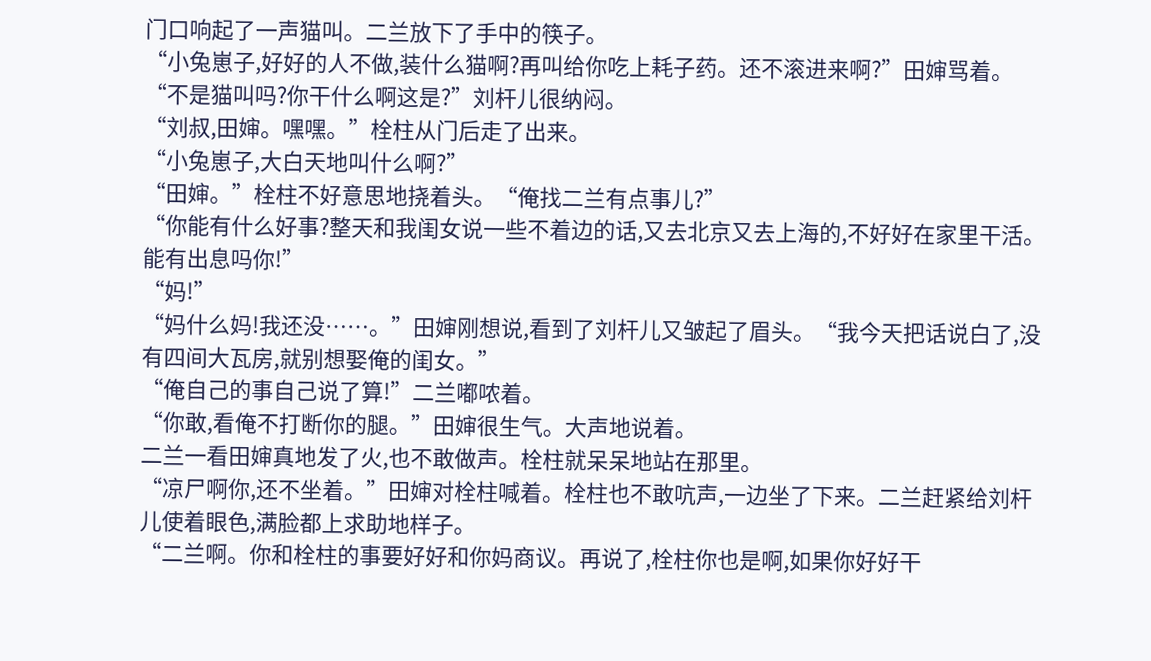门口响起了一声猫叫。二兰放下了手中的筷子。
“小兔崽子,好好的人不做,装什么猫啊?再叫给你吃上耗子药。还不滚进来啊?”田婶骂着。
“不是猫叫吗?你干什么啊这是?”刘杆儿很纳闷。
“刘叔,田婶。嘿嘿。”栓柱从门后走了出来。
“小兔崽子,大白天地叫什么啊?”
“田婶。”栓柱不好意思地挠着头。“俺找二兰有点事儿?”
“你能有什么好事?整天和我闺女说一些不着边的话,又去北京又去上海的,不好好在家里干活。能有出息吗你!”
“妈!”
“妈什么妈!我还没……。”田婶刚想说,看到了刘杆儿又皱起了眉头。“我今天把话说白了,没有四间大瓦房,就别想娶俺的闺女。”
“俺自己的事自己说了算!”二兰嘟哝着。
“你敢,看俺不打断你的腿。”田婶很生气。大声地说着。
二兰一看田婶真地发了火,也不敢做声。栓柱就呆呆地站在那里。
“凉尸啊你,还不坐着。”田婶对栓柱喊着。栓柱也不敢吭声,一边坐了下来。二兰赶紧给刘杆儿使着眼色,满脸都上求助地样子。
“二兰啊。你和栓柱的事要好好和你妈商议。再说了,栓柱你也是啊,如果你好好干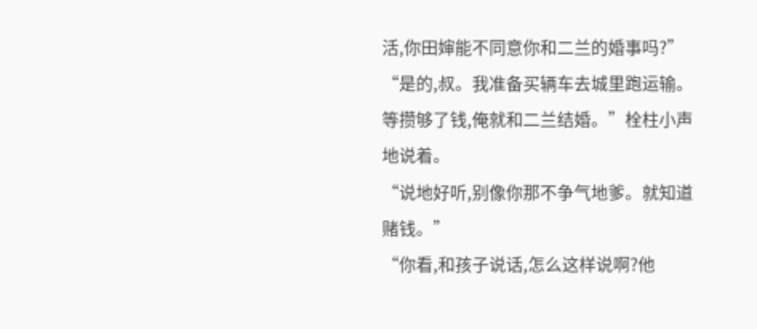活,你田婶能不同意你和二兰的婚事吗?”
“是的,叔。我准备买辆车去城里跑运输。等攒够了钱,俺就和二兰结婚。”栓柱小声地说着。
“说地好听,别像你那不争气地爹。就知道赌钱。”
“你看,和孩子说话,怎么这样说啊?他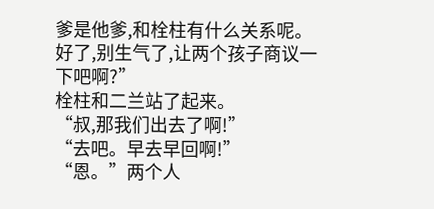爹是他爹,和栓柱有什么关系呢。好了,别生气了,让两个孩子商议一下吧啊?”
栓柱和二兰站了起来。
“叔,那我们出去了啊!”
“去吧。早去早回啊!”
“恩。”两个人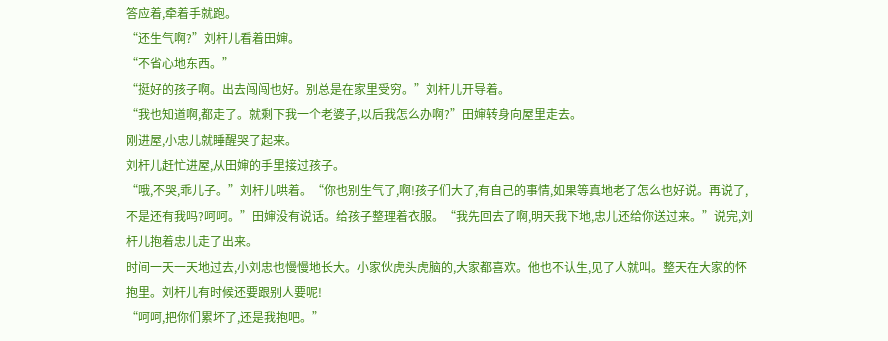答应着,牵着手就跑。
“还生气啊?”刘杆儿看着田婶。
“不省心地东西。”
“挺好的孩子啊。出去闯闯也好。别总是在家里受穷。”刘杆儿开导着。
“我也知道啊,都走了。就剩下我一个老婆子,以后我怎么办啊?”田婶转身向屋里走去。
刚进屋,小忠儿就睡醒哭了起来。
刘杆儿赶忙进屋,从田婶的手里接过孩子。
“哦,不哭,乖儿子。”刘杆儿哄着。“你也别生气了,啊!孩子们大了,有自己的事情,如果等真地老了怎么也好说。再说了,不是还有我吗?呵呵。”田婶没有说话。给孩子整理着衣服。“我先回去了啊,明天我下地,忠儿还给你送过来。”说完,刘杆儿抱着忠儿走了出来。
时间一天一天地过去,小刘忠也慢慢地长大。小家伙虎头虎脑的,大家都喜欢。他也不认生,见了人就叫。整天在大家的怀抱里。刘杆儿有时候还要跟别人要呢!
“呵呵,把你们累坏了,还是我抱吧。”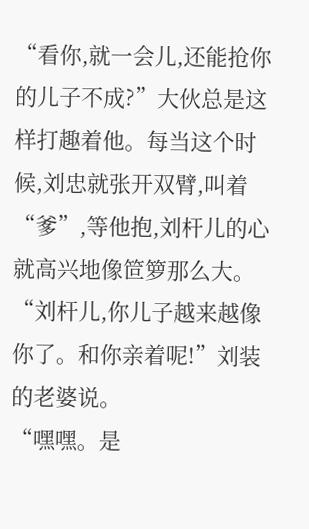“看你,就一会儿,还能抢你的儿子不成?”大伙总是这样打趣着他。每当这个时候,刘忠就张开双臂,叫着“爹”,等他抱,刘杆儿的心就高兴地像笸箩那么大。
“刘杆儿,你儿子越来越像你了。和你亲着呢!”刘装的老婆说。
“嘿嘿。是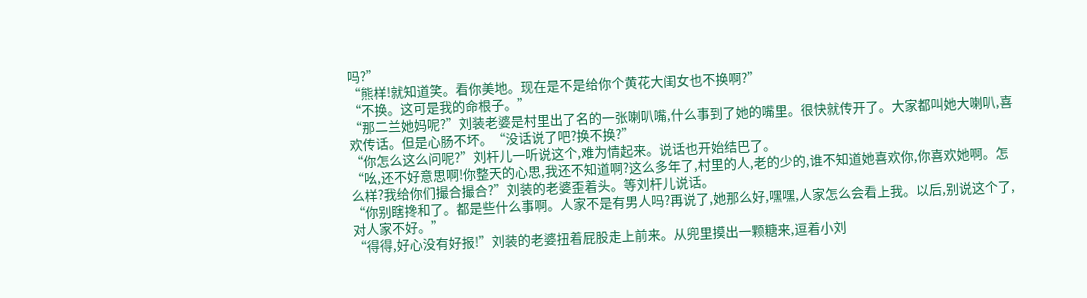吗?”
“熊样!就知道笑。看你美地。现在是不是给你个黄花大闺女也不换啊?”
“不换。这可是我的命根子。”
“那二兰她妈呢?”刘装老婆是村里出了名的一张喇叭嘴,什么事到了她的嘴里。很快就传开了。大家都叫她大喇叭,喜欢传话。但是心肠不坏。“没话说了吧?换不换?”
“你怎么这么问呢?”刘杆儿一听说这个,难为情起来。说话也开始结巴了。
“吆,还不好意思啊!你整天的心思,我还不知道啊?这么多年了,村里的人,老的少的,谁不知道她喜欢你,你喜欢她啊。怎么样?我给你们撮合撮合?”刘装的老婆歪着头。等刘杆儿说话。
“你别瞎搀和了。都是些什么事啊。人家不是有男人吗?再说了,她那么好,嘿嘿,人家怎么会看上我。以后,别说这个了,对人家不好。”
“得得,好心没有好报!”刘装的老婆扭着屁股走上前来。从兜里摸出一颗糖来,逗着小刘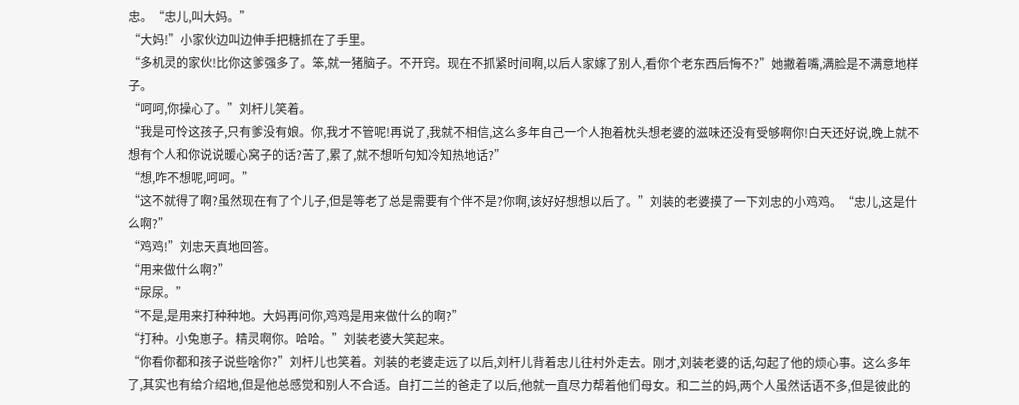忠。“忠儿,叫大妈。”
“大妈!”小家伙边叫边伸手把糖抓在了手里。
“多机灵的家伙!比你这爹强多了。笨,就一猪脑子。不开窍。现在不抓紧时间啊,以后人家嫁了别人,看你个老东西后悔不?”她撇着嘴,满脸是不满意地样子。
“呵呵,你操心了。”刘杆儿笑着。
“我是可怜这孩子,只有爹没有娘。你,我才不管呢!再说了,我就不相信,这么多年自己一个人抱着枕头想老婆的滋味还没有受够啊你!白天还好说,晚上就不想有个人和你说说暖心窝子的话?苦了,累了,就不想听句知冷知热地话?”
“想,咋不想呢,呵呵。”
“这不就得了啊?虽然现在有了个儿子,但是等老了总是需要有个伴不是?你啊,该好好想想以后了。”刘装的老婆摸了一下刘忠的小鸡鸡。“忠儿,这是什么啊?”
“鸡鸡!”刘忠天真地回答。
“用来做什么啊?”
“尿尿。”
“不是,是用来打种种地。大妈再问你,鸡鸡是用来做什么的啊?”
“打种。小兔崽子。精灵啊你。哈哈。”刘装老婆大笑起来。
“你看你都和孩子说些啥你?”刘杆儿也笑着。刘装的老婆走远了以后,刘杆儿背着忠儿往村外走去。刚才,刘装老婆的话,勾起了他的烦心事。这么多年了,其实也有给介绍地,但是他总感觉和别人不合适。自打二兰的爸走了以后,他就一直尽力帮着他们母女。和二兰的妈,两个人虽然话语不多,但是彼此的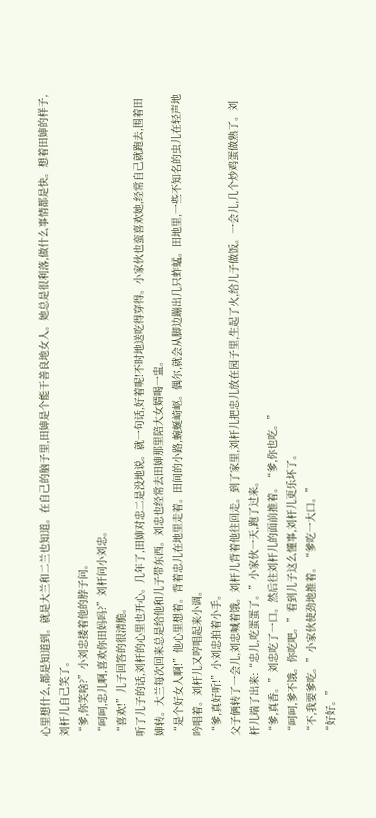心里想什么,都是知道到。就是大兰和二兰也知道。在自己的脑子里,田婶是个能干善良地女人。她总是很利落,做什么事情都是快。想着田婶的样子,刘杆儿自己笑了。
“爹,你笑啥?”小刘忠搂着他的脖子问。
“呵呵,忠儿啊,喜欢你田妈吗?”刘杆问小刘忠。
“喜欢!”儿子回答的很清脆。
听了儿子的话,刘杆的心里也开心。几年了,田婶对忠二是没地说。就一句话,好着呢!不时地送吃得穿得。小家伙也蛮喜欢她,经常自己就跑去,围着田婶转。大兰每次回来总是给他和儿子带东西。刘忠也经常去田婶那里陪大女婿喝一盅。
“是个好女人啊!”他心里想着。背着忠儿在地里走着。田间的小路,蜿蜒崎岖。偶尔,就会从脚边蹦出几只蚱蜢。田地里,一些不知名的虫儿在轻声地吟唱着。刘杆儿又哼唱起来小调。
“爹,真好听!”小刘忠拍着小手。
父子俩转了一会儿,刘忠喊着饿。刘杆儿背着他往回走。到了家里,刘杆儿把忠儿放在园子里,生起了火,给儿子做饭。一会儿,几个炒鸡蛋做熟了。刘杆儿端了出来:“忠儿,吃蛋蛋了。”小家伙一天,跑了过来。
“爹,真香。”刘忠吃了一口。然后往刘杆儿的面前推着。“爹,你也吃。”
“呵呵,爹不饿。你吃吧。”看到儿子这么懂事,刘杆儿更乐坏了。
“不,我要爹吃。”小家伙使劲地推着。“爹吃一大口。”
“好好。”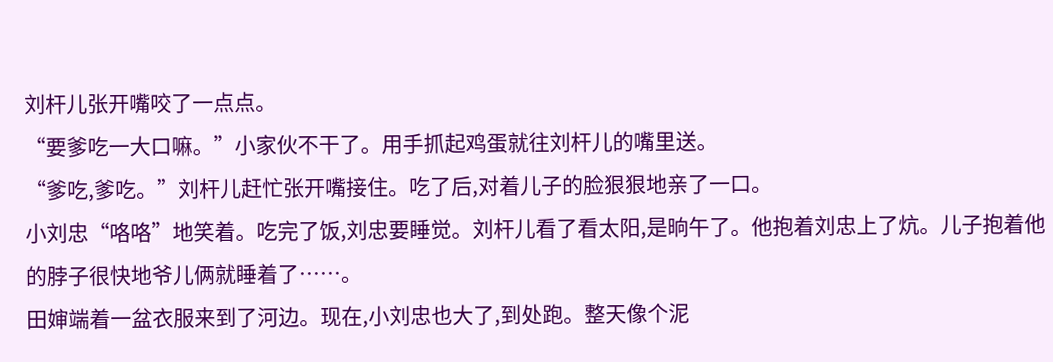刘杆儿张开嘴咬了一点点。
“要爹吃一大口嘛。”小家伙不干了。用手抓起鸡蛋就往刘杆儿的嘴里送。
“爹吃,爹吃。”刘杆儿赶忙张开嘴接住。吃了后,对着儿子的脸狠狠地亲了一口。
小刘忠“咯咯”地笑着。吃完了饭,刘忠要睡觉。刘杆儿看了看太阳,是晌午了。他抱着刘忠上了炕。儿子抱着他的脖子很快地爷儿俩就睡着了……。
田婶端着一盆衣服来到了河边。现在,小刘忠也大了,到处跑。整天像个泥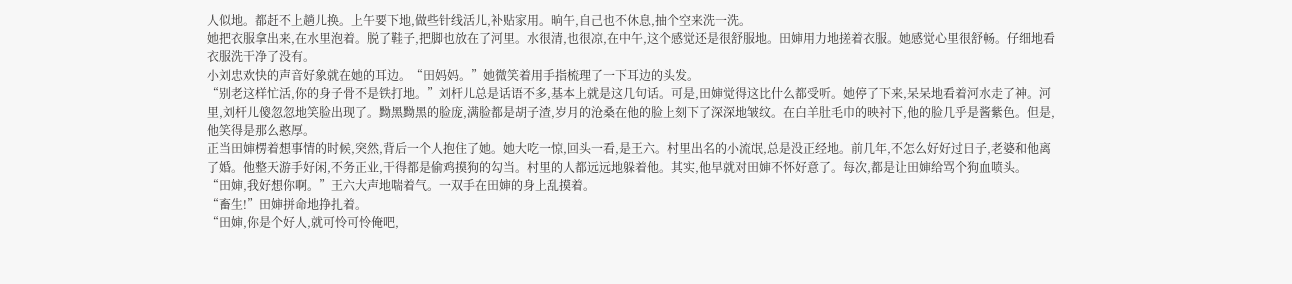人似地。都赶不上趟儿换。上午要下地,做些针线活儿,补贴家用。晌午,自己也不休息,抽个空来洗一洗。
她把衣服拿出来,在水里泡着。脱了鞋子,把脚也放在了河里。水很清,也很凉,在中午,这个感觉还是很舒服地。田婶用力地搓着衣服。她感觉心里很舒畅。仔细地看衣服洗干净了没有。
小刘忠欢快的声音好象就在她的耳边。“田妈妈。”她微笑着用手指梳理了一下耳边的头发。
“别老这样忙活,你的身子骨不是铁打地。”刘杆儿总是话语不多,基本上就是这几句话。可是,田婶觉得这比什么都受听。她停了下来,呆呆地看着河水走了神。河里,刘杆儿傻忽忽地笑脸出现了。黝黑黝黑的脸庞,满脸都是胡子渣,岁月的沧桑在他的脸上刻下了深深地皱纹。在白羊肚毛巾的映衬下,他的脸几乎是酱紫色。但是,他笑得是那么憨厚。
正当田婶楞着想事情的时候,突然,背后一个人抱住了她。她大吃一惊,回头一看,是王六。村里出名的小流氓,总是没正经地。前几年,不怎么好好过日子,老婆和他离了婚。他整天游手好闲,不务正业,干得都是偷鸡摸狗的勾当。村里的人都远远地躲着他。其实,他早就对田婶不怀好意了。每次,都是让田婶给骂个狗血喷头。
“田婶,我好想你啊。”王六大声地喘着气。一双手在田婶的身上乱摸着。
“畜生!”田婶拼命地挣扎着。
“田婶,你是个好人,就可怜可怜俺吧,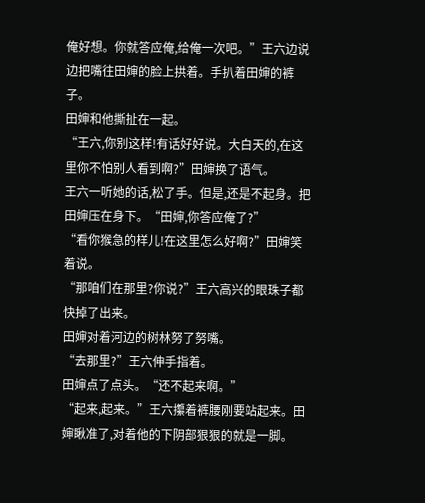俺好想。你就答应俺,给俺一次吧。”王六边说边把嘴往田婶的脸上拱着。手扒着田婶的裤子。
田婶和他撕扯在一起。
“王六,你别这样!有话好好说。大白天的,在这里你不怕别人看到啊?”田婶换了语气。
王六一听她的话,松了手。但是,还是不起身。把田婶压在身下。“田婶,你答应俺了?”
“看你猴急的样儿!在这里怎么好啊?”田婶笑着说。
“那咱们在那里?你说?”王六高兴的眼珠子都快掉了出来。
田婶对着河边的树林努了努嘴。
“去那里?”王六伸手指着。
田婶点了点头。“还不起来啊。”
“起来,起来。”王六攥着裤腰刚要站起来。田婶瞅准了,对着他的下阴部狠狠的就是一脚。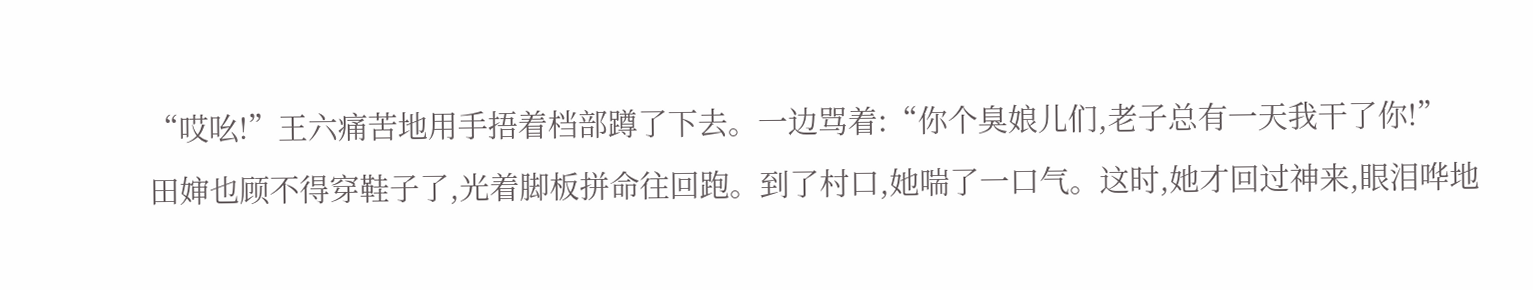“哎吆!”王六痛苦地用手捂着档部蹲了下去。一边骂着:“你个臭娘儿们,老子总有一天我干了你!”
田婶也顾不得穿鞋子了,光着脚板拼命往回跑。到了村口,她喘了一口气。这时,她才回过神来,眼泪哗地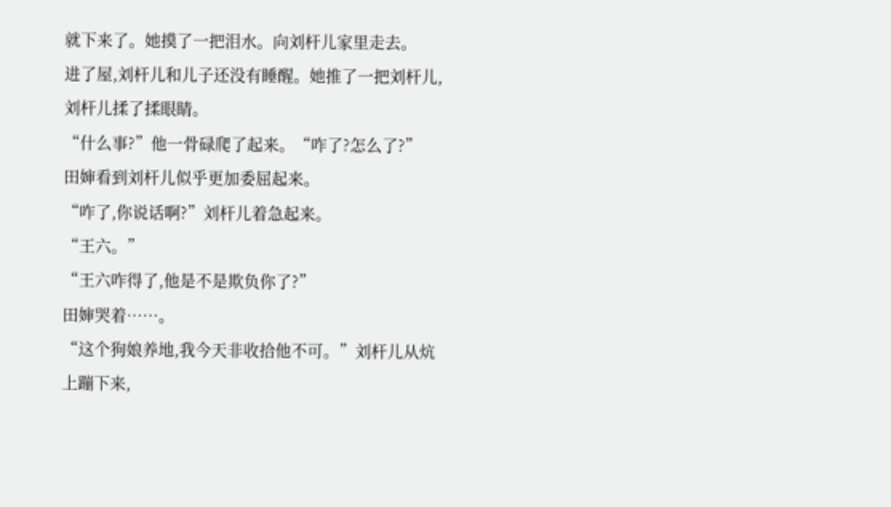就下来了。她摸了一把泪水。向刘杆儿家里走去。
进了屋,刘杆儿和儿子还没有睡醒。她推了一把刘杆儿,刘杆儿揉了揉眼睛。
“什么事?”他一骨碌爬了起来。“咋了?怎么了?”
田婶看到刘杆儿似乎更加委屈起来。
“咋了,你说话啊?”刘杆儿着急起来。
“王六。”
“王六咋得了,他是不是欺负你了?”
田婶哭着……。
“这个狗娘养地,我今天非收拾他不可。”刘杆儿从炕上蹦下来,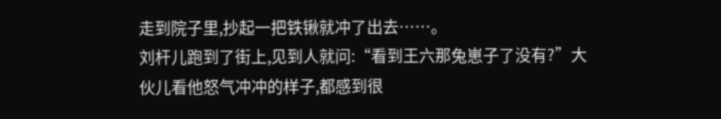走到院子里,抄起一把铁锹就冲了出去……。
刘杆儿跑到了街上,见到人就问:“看到王六那兔崽子了没有?”大伙儿看他怒气冲冲的样子,都感到很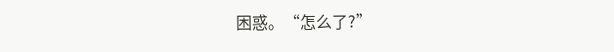困惑。“怎么了?”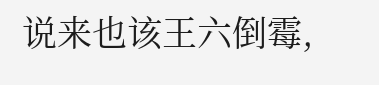说来也该王六倒霉,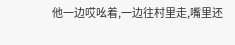他一边哎吆着,一边往村里走,嘴里还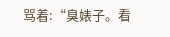骂着:“臭婊子。看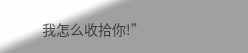我怎么收拾你!”